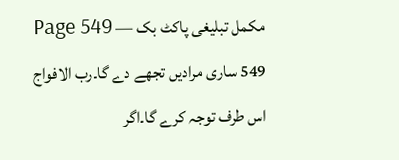مکمل تبلیغی پاکٹ بک — Page 549
549 ساری مرادیں تجھے دے گا۔رب الافواج اس طرف توجہ کرے گا۔اگر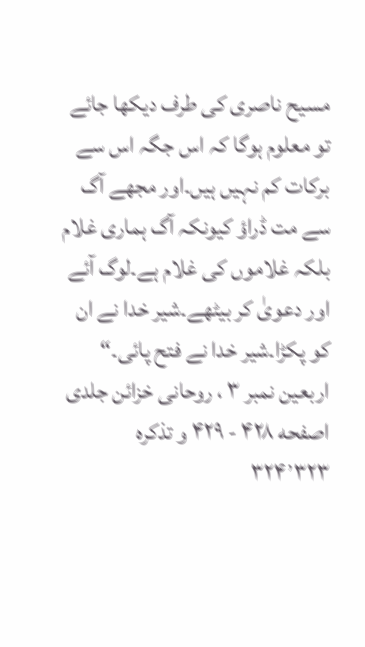مسیح ناصری کی طرف دیکھا جائے تو معلوم ہوگا کہ اس جگہ اس سے برکات کم نہیں ہیں۔اور مجھے آگ سے مت ڈراؤ کیونکہ آگ ہماری غلام بلکہ غلاموں کی غلام ہے۔لوگ آئے اور دعویٰ کر بیٹھے۔شیر خدا نے ان کو پکڑا۔شیر خدا نے فتح پائی۔“ اربعین نمبر ۳ ، روحانی خزائن جلدی اصفحه ۴۲۸ - ۴۲۹ و تذکره ۳۲۴٬۳۲۳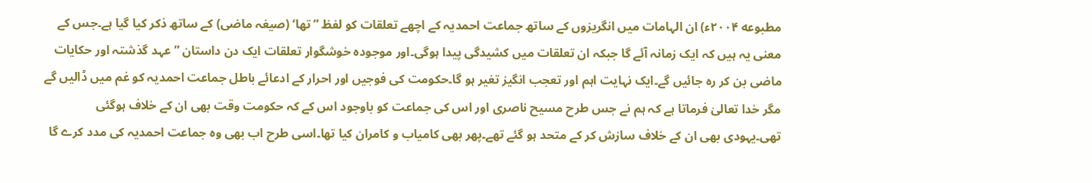مطبوعه ۲۰۰۴ء) ان الہامات میں انگریزوں کے ساتھ جماعت احمدیہ کے اچھے تعلقات کو لفظ ” تھا‘ (صیغہ ماضی) کے ساتھ ذکر کیا گیا ہے۔جس کے معنی یہ ہیں کہ ایک زمانہ آئے گا جبکہ ان تعلقات میں کشیدگی پیدا ہوگی۔اور موجودہ خوشگوار تعلقات ایک دن داستان ”عہد گذشتہ اور حکایات ماضی بن کر رہ جائیں گے۔ایک نہایت اہم اور تعجب انگیز تغیر ہو گا۔حکومت کی فوجیں اور احرار کے ادعائے باطل جماعت احمدیہ کو غم میں ڈالیں گے مگر خدا تعالیٰ فرماتا ہے کہ ہم نے جس طرح مسیح ناصری اور اس کی جماعت کو باوجود اس کے کہ حکومت وقت بھی ان کے خلاف ہوگئی تھی۔یہودی بھی ان کے خلاف سازش کر کے متحد ہو گئے تھے۔پھر بھی کامیاب و کامران کیا تھا۔اسی طرح اب بھی وہ جماعت احمدیہ کی مدد کرے گا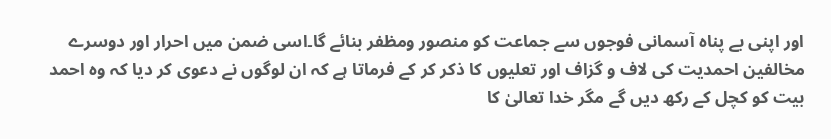اور اپنی بے پناہ آسمانی فوجوں سے جماعت کو منصور ومظفر بنائے گا۔اسی ضمن میں احرار اور دوسرے مخالفین احمدیت کی لاف و گزاف اور تعلیوں کا ذکر کر کے فرماتا ہے کہ ان لوگوں نے دعوی کر دیا کہ وہ احمد بیت کو کچل کے رکھ دیں گے مگر خدا تعالیٰ کا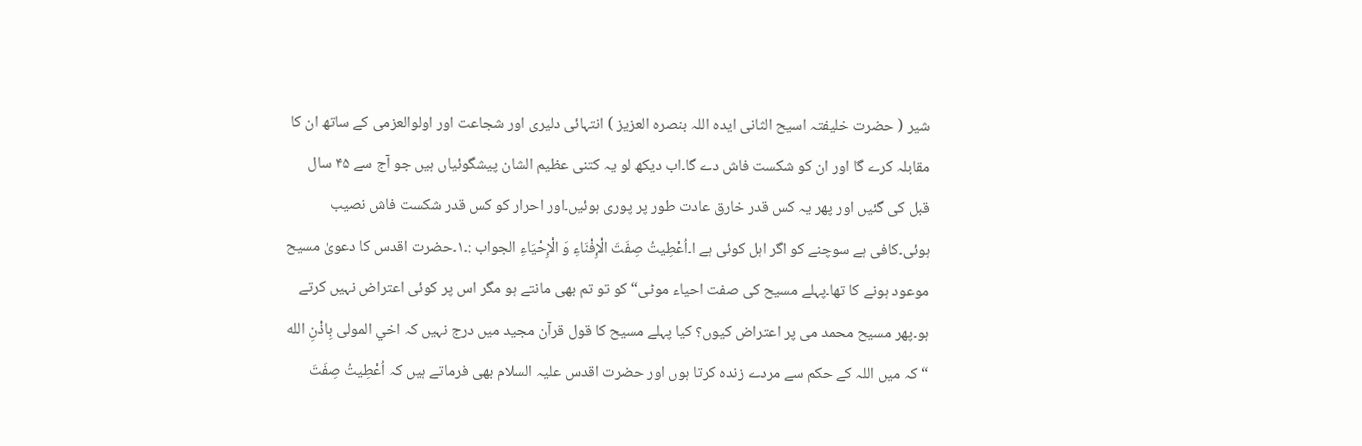شیر ( حضرت خلیفتہ اسیح الثانی ایدہ اللہ بنصرہ العزیز ) انتہائی دلیری اور شجاعت اور اولوالعزمی کے ساتھ ان کا مقابلہ کرے گا اور ان کو شکست فاش دے گا۔اب دیکھ لو یہ کتنی عظیم الشان پیشگوئیاں ہیں جو آج سے ۴۵ سال قبل کی گئیں اور پھر یہ کس قدر خارق عادت طور پر پوری ہوئیں۔اور احرار کو کس قدر شکست فاش نصیب ہوئی۔کافی ہے سوچنے کو اگر اہل کوئی ہے ا۔اُعْطِيتُ صِفَتَ الْإِفْنَاءِ وَ الْإِحْيَاءِ الجواب :۔۱۔حضرت اقدس کا دعویٰ مسیح موعود ہونے کا تھا۔پہلے مسیح کی صفت احیاء موٹی“ کو تو تم بھی مانتے ہو مگر اس پر کوئی اعتراض نہیں کرتے ہو۔پھر مسیح محمد می پر اعتراض کیوں؟ کیا پہلے مسیح کا قول قرآن مجید میں درج نہیں کہ اخي المولى بِاذْنِ الله “ کہ میں اللہ کے حکم سے مردے زندہ کرتا ہوں اور حضرت اقدس علیہ السلام بھی فرماتے ہیں کہ اُعْطِيتُ صِفَتَ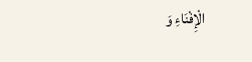الْإِفْنَاءِ وَ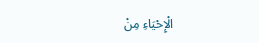الْإِحْيَاءِ مِنْ